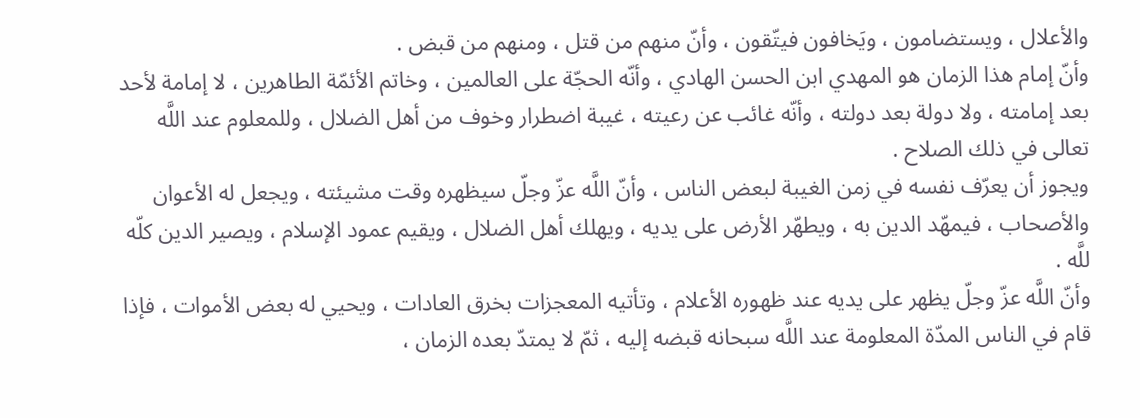والأعلال ، ويستضامون ، ويَخافون فيتّقون ، وأنّ منهم من قتل ، ومنهم من قبض .
وأنّ إمام هذا الزمان هو المهدي ابن الحسن الهادي ، وأنّه الحجّة على العالمين ، وخاتم الأئمّة الطاهرين ، لا إمامة لأحد بعد إمامته ، ولا دولة بعد دولته ، وأنّه غائب عن رعيته ، غيبة اضطرار وخوف من أهل الضلال ، وللمعلوم عند اللَّه تعالى في ذلك الصلاح .
ويجوز أن يعرّف نفسه في زمن الغيبة لبعض الناس ، وأنّ اللَّه عزّ وجلّ سيظهره وقت مشيئته ، ويجعل له الأعوان والأصحاب ، فيمهّد الدين به ، ويطهّر الأرض على يديه ، ويهلك أهل الضلال ، ويقيم عمود الإسلام ، ويصير الدين كلّه للَّه .
وأنّ اللَّه عزّ وجلّ يظهر على يديه عند ظهوره الأعلام ، وتأتيه المعجزات بخرق العادات ، ويحيي له بعض الأموات ، فإذا قام في الناس المدّة المعلومة عند اللَّه سبحانه قبضه إليه ، ثمّ لا يمتدّ بعده الزمان ،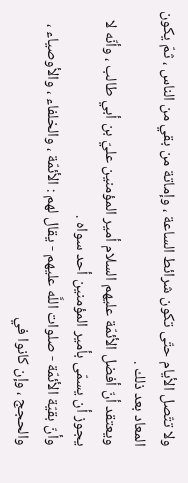ولا تتّصل الأيام حتّى تكون شرائط الساعة ، وإماتة من بقي من الناس ، ثمّ يكون المعاد بعد ذلك .
ويعتقد أنّ أفضل الأئمّة عليهم السلام أمير المؤمنين عليّ بن أبي طالب ، وأنّه لا يجوز أن يسمّى بأمير المؤمنين أحد سواه .
وأنّ بقيّة الأئمّة - صلوات اللَّه عليهم - يقال لهم : الأئمّة ، والخلفاء ، والأوصياء ، والحجج ، وإن كانوا في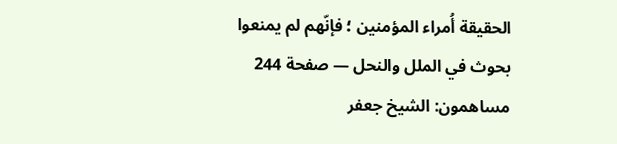الحقيقة أُمراء المؤمنين ؛ فإنّهم لم يمنعوا
بحوث في الملل والنحل — صفحة 244
مساهمون: الشيخ جعفر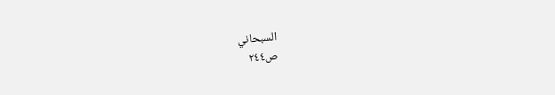السبحاني
ص٢٤٤